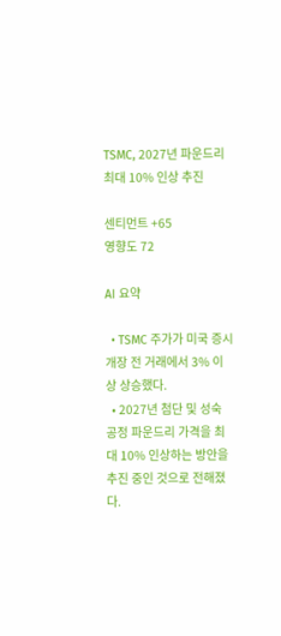TSMC, 2027년 파운드리 최대 10% 인상 추진

센티먼트 +65
영향도 72

AI 요약

  • TSMC 주가가 미국 증시 개장 전 거래에서 3% 이상 상승했다.
  • 2027년 첨단 및 성숙 공정 파운드리 가격을 최대 10% 인상하는 방안을 추진 중인 것으로 전해졌다.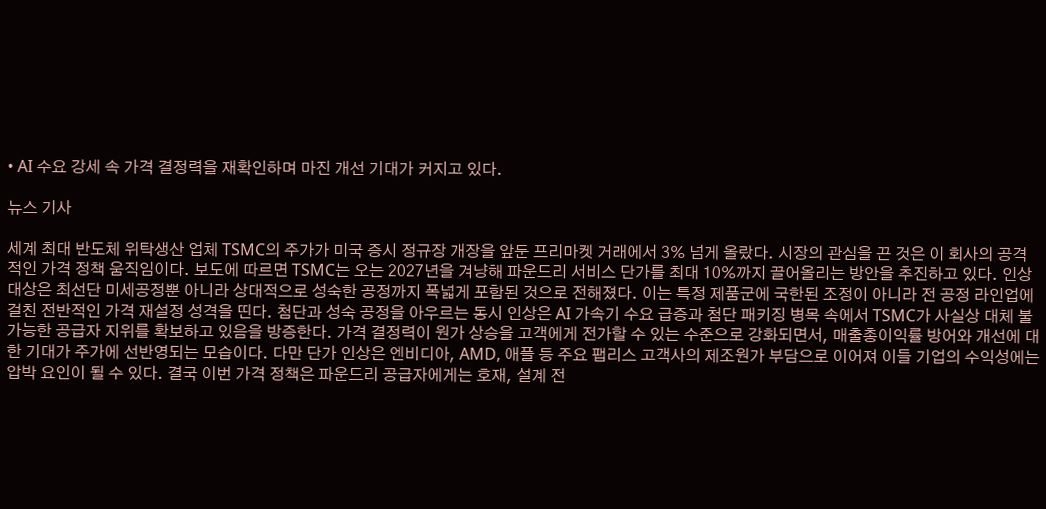• AI 수요 강세 속 가격 결정력을 재확인하며 마진 개선 기대가 커지고 있다.

뉴스 기사

세계 최대 반도체 위탁생산 업체 TSMC의 주가가 미국 증시 정규장 개장을 앞둔 프리마켓 거래에서 3% 넘게 올랐다. 시장의 관심을 끈 것은 이 회사의 공격적인 가격 정책 움직임이다. 보도에 따르면 TSMC는 오는 2027년을 겨냥해 파운드리 서비스 단가를 최대 10%까지 끌어올리는 방안을 추진하고 있다. 인상 대상은 최선단 미세공정뿐 아니라 상대적으로 성숙한 공정까지 폭넓게 포함된 것으로 전해졌다. 이는 특정 제품군에 국한된 조정이 아니라 전 공정 라인업에 걸친 전반적인 가격 재설정 성격을 띤다. 첨단과 성숙 공정을 아우르는 동시 인상은 AI 가속기 수요 급증과 첨단 패키징 병목 속에서 TSMC가 사실상 대체 불가능한 공급자 지위를 확보하고 있음을 방증한다. 가격 결정력이 원가 상승을 고객에게 전가할 수 있는 수준으로 강화되면서, 매출총이익률 방어와 개선에 대한 기대가 주가에 선반영되는 모습이다. 다만 단가 인상은 엔비디아, AMD, 애플 등 주요 팹리스 고객사의 제조원가 부담으로 이어져 이들 기업의 수익성에는 압박 요인이 될 수 있다. 결국 이번 가격 정책은 파운드리 공급자에게는 호재, 설계 전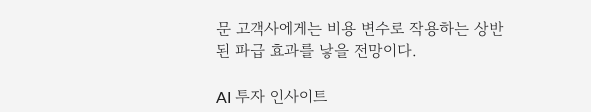문 고객사에게는 비용 변수로 작용하는 상반된 파급 효과를 낳을 전망이다.

AI 투자 인사이트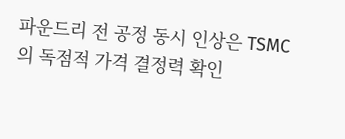파운드리 전 공정 동시 인상은 TSMC의 독점적 가격 결정력 확인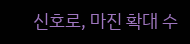신호로, 마진 확대 수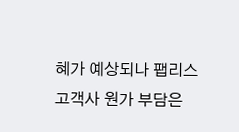혜가 예상되나 팹리스 고객사 원가 부담은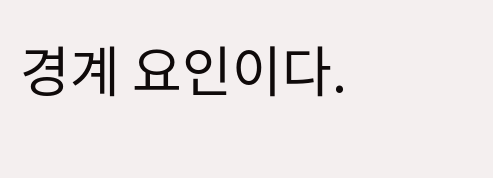경계 요인이다.